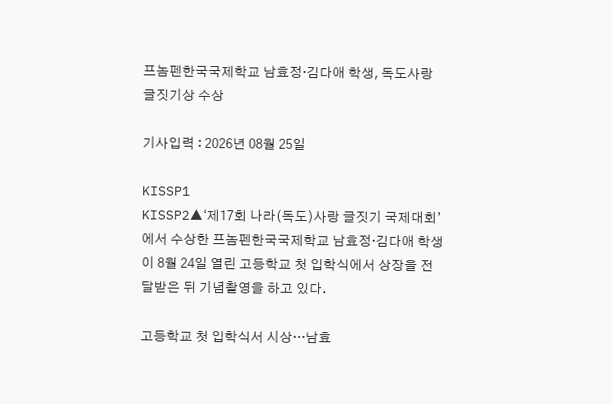프놈펜한국국제학교 남효정·김다애 학생, 독도사랑 글짓기상 수상

기사입력 : 2026년 08월 25일

KISSP1
KISSP2▲‘제17회 나라(독도)사랑 글짓기 국제대회’에서 수상한 프놈펜한국국제학교 남효정·김다애 학생이 8월 24일 열린 고등학교 첫 입학식에서 상장을 전달받은 뒤 기념촬영을 하고 있다.

고등학교 첫 입학식서 시상…남효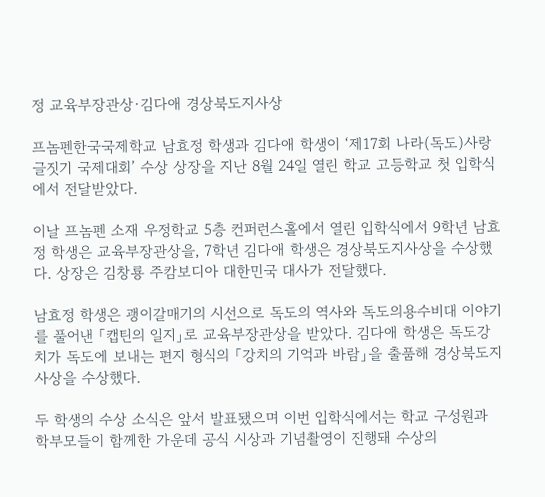정 교육부장관상·김다애 경상북도지사상

프놈펜한국국제학교 남효정 학생과 김다애 학생이 ‘제17회 나라(독도)사랑 글짓기 국제대회’ 수상 상장을 지난 8월 24일 열린 학교 고등학교 첫 입학식에서 전달받았다.

이날 프놈펜 소재 우정학교 5층 컨퍼런스홀에서 열린 입학식에서 9학년 남효정 학생은 교육부장관상을, 7학년 김다애 학생은 경상북도지사상을 수상했다. 상장은 김창룡 주캄보디아 대한민국 대사가 전달했다.

남효정 학생은 괭이갈매기의 시선으로 독도의 역사와 독도의용수비대 이야기를 풀어낸 「캡틴의 일지」로 교육부장관상을 받았다. 김다애 학생은 독도강치가 독도에 보내는 편지 형식의 「강치의 기억과 바람」을 출품해 경상북도지사상을 수상했다.

두 학생의 수상 소식은 앞서 발표됐으며 이번 입학식에서는 학교 구성원과 학부모들이 함께한 가운데 공식 시상과 기념촬영이 진행돼 수상의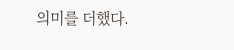의미를 더했다.